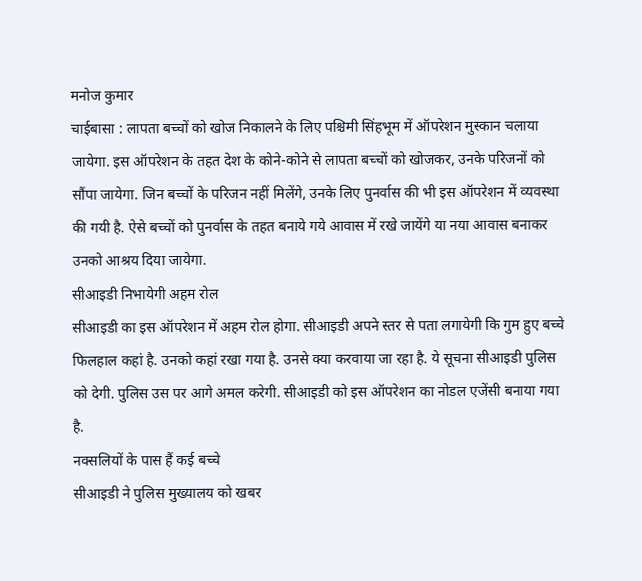मनोज कुमार
चाईबासा : लापता बच्चों को खोज निकालने के लिए पश्चिमी सिंहभूम में ऑपरेशन मुस्कान चलाया जायेगा. इस ऑपरेशन के तहत देश के कोने-कोने से लापता बच्चों को खोजकर, उनके परिजनों को सौंपा जायेगा. जिन बच्चों के परिजन नहीं मिलेंगे, उनके लिए पुनर्वास की भी इस ऑपरेशन में व्यवस्था की गयी है. ऐसे बच्चों को पुनर्वास के तहत बनाये गये आवास में रखे जायेंगे या नया आवास बनाकर उनको आश्रय दिया जायेगा.
सीआइडी निभायेगी अहम रोल
सीआइडी का इस ऑपरेशन में अहम रोल होगा. सीआइडी अपने स्तर से पता लगायेगी कि गुम हुए बच्चे फिलहाल कहां है. उनको कहां रखा गया है. उनसे क्या करवाया जा रहा है. ये सूचना सीआइडी पुलिस को देगी. पुलिस उस पर आगे अमल करेगी. सीआइडी को इस ऑपरेशन का नोडल एजेंसी बनाया गया है.
नक्सलियों के पास हैं कई बच्चे
सीआइडी ने पुलिस मुख्यालय को खबर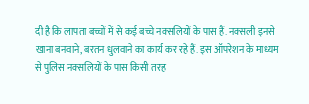दी है कि लापता बच्चों में से कई बच्चे नक्सलियों के पास हैं. नक्सली इनसे खाना बनवाने, बरतन धुलवाने का कार्य कर रहे हैं. इस ऑपरेशन के माध्यम से पुलिस नक्सलियों के पास किसी तरह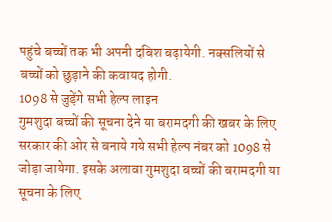पहुंचे बच्चों तक भी अपनी दबिश बढ़ायेगी. नक्सलियों से बच्चों को छुड़ाने की कवायद होगी.
1098 से जुड़ेंगे सभी हेल्प लाइन
गुमशुदा बच्चों की सूचना देने या बरामदगी की खबर के लिए सरकार की ओर से बनाये गये सभी हेल्प नंबर को 1098 से जोड़ा जायेगा. इसके अलावा गुमशुदा बच्चों की बरामदगी या सूचना के लिए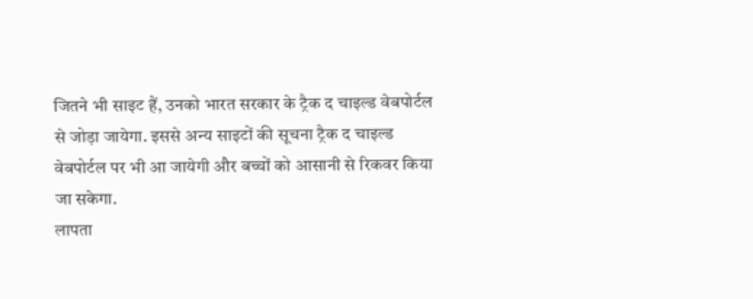जितने भी साइट हैं, उनको भारत सरकार के ट्रैक द चाइल्ड वेबपोर्टल से जोड़ा जायेगा. इससे अन्य साइटों की सूचना ट्रैक द चाइल्ड वेबपोर्टल पर भी आ जायेगी और बच्चों को आसानी से रिकवर किया जा सकेगा.
लापता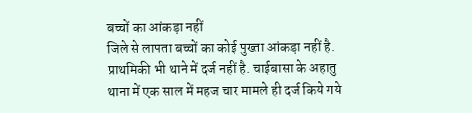बच्चों का आंकड़ा नहीं
जिले से लापता बच्चों का कोई पुख्ता आंकड़ा नहीं है. प्राथमिकी भी थाने में दर्ज नहीं है. चाईबासा के अहातु थाना में एक साल में महज चार मामले ही दर्ज किये गये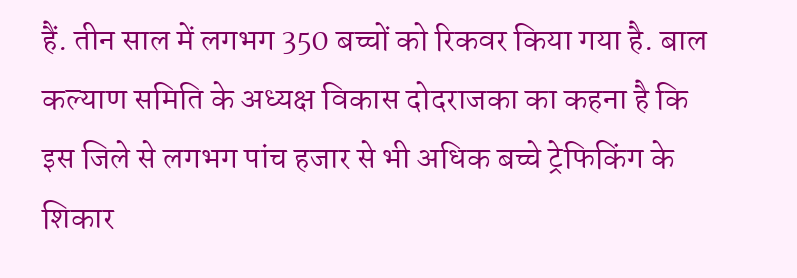हैं. तीन साल में लगभग 350 बच्चों को रिकवर किया गया है. बाल कल्याण समिति के अध्यक्ष विकास दोदराजका का कहना है कि इस जिले से लगभग पांच हजार से भी अधिक बच्चे ट्रेफिकिंग के शिकार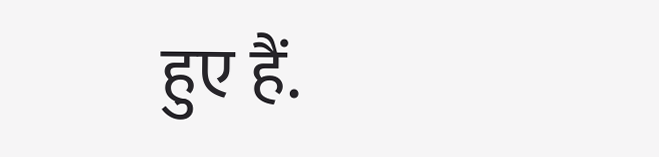हुए हैं.